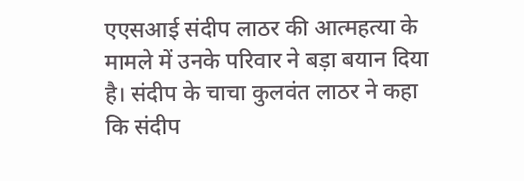एएसआई संदीप लाठर की आत्महत्या के मामले में उनके परिवार ने बड़ा बयान दिया है। संदीप के चाचा कुलवंत लाठर ने कहा कि संदीप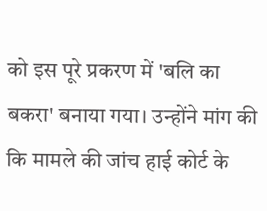को इस पूरे प्रकरण में 'बलि का बकरा' बनाया गया। उन्होंने मांग की कि मामले की जांच हाई कोर्ट के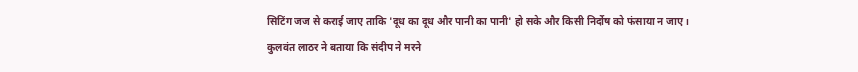सिटिंग जज से कराई जाए ताकि 'दूध का दूध और पानी का पानी' हो सके और किसी निर्दोष को फंसाया न जाए।
कुलवंत लाठर ने बताया कि संदीप ने मरने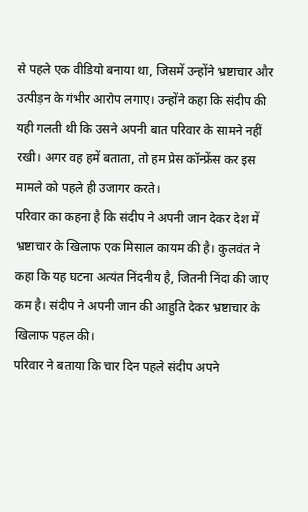से पहले एक वीडियो बनाया था, जिसमें उन्होंने भ्रष्टाचार और उत्पीड़न के गंभीर आरोप लगाए। उन्होंने कहा कि संदीप की यही गलती थी कि उसने अपनी बात परिवार के सामने नहीं रखी। अगर वह हमें बताता, तो हम प्रेस कॉन्फ्रेंस कर इस मामले को पहले ही उजागर करते।
परिवार का कहना है कि संदीप ने अपनी जान देकर देश में भ्रष्टाचार के खिलाफ एक मिसाल कायम की है। कुलवंत ने कहा कि यह घटना अत्यंत निंदनीय है, जितनी निंदा की जाए कम है। संदीप ने अपनी जान की आहुति देकर भ्रष्टाचार के खिलाफ पहल की।
परिवार ने बताया कि चार दिन पहले संदीप अपने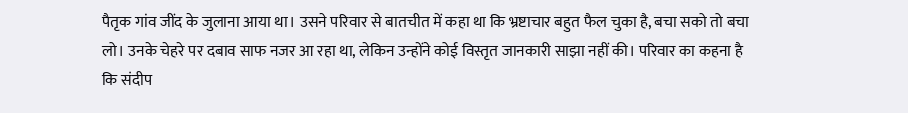पैतृक गांव जींद के जुलाना आया था। उसने परिवार से बातचीत में कहा था कि भ्रष्टाचार बहुत फैल चुका है, बचा सको तो बचा लो। उनके चेहरे पर दबाव साफ नजर आ रहा था, लेकिन उन्होंने कोई विस्तृत जानकारी साझा नहीं की। परिवार का कहना है कि संदीप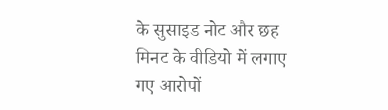के सुसाइड नोट और छह मिनट के वीडियो में लगाए गए आरोपों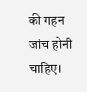की गहन जांच होनी चाहिए।